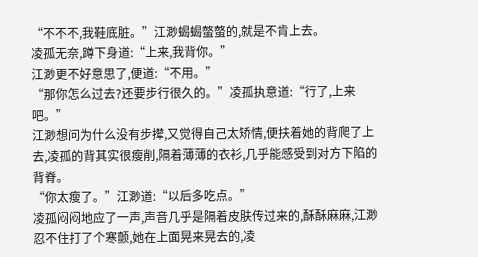“不不不,我鞋底脏。”江渺蝎蝎螫螫的,就是不肯上去。
凌孤无奈,蹲下身道:“上来,我背你。”
江渺更不好意思了,便道:“不用。”
“那你怎么过去?还要步行很久的。”凌孤执意道:“行了,上来吧。”
江渺想问为什么没有步撵,又觉得自己太矫情,便扶着她的背爬了上去,凌孤的背其实很瘦削,隔着薄薄的衣衫,几乎能感受到对方下陷的背脊。
“你太瘦了。”江渺道:“以后多吃点。”
凌孤闷闷地应了一声,声音几乎是隔着皮肤传过来的,酥酥麻麻,江渺忍不住打了个寒颤,她在上面晃来晃去的,凌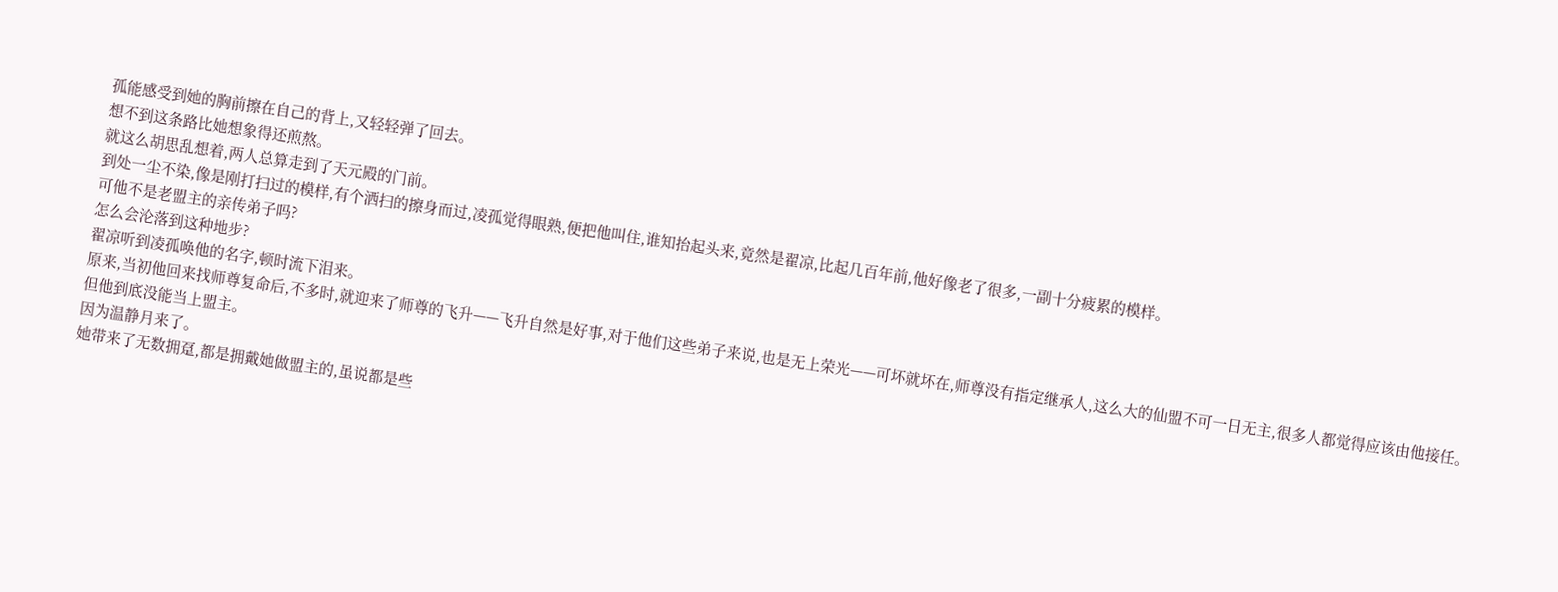孤能感受到她的胸前擦在自己的背上,又轻轻弹了回去。
想不到这条路比她想象得还煎熬。
就这么胡思乱想着,两人总算走到了天元殿的门前。
到处一尘不染,像是刚打扫过的模样,有个洒扫的擦身而过,凌孤觉得眼熟,便把他叫住,谁知抬起头来,竟然是翟凉,比起几百年前,他好像老了很多,一副十分疲累的模样。
可他不是老盟主的亲传弟子吗?
怎么会沦落到这种地步?
翟凉听到凌孤唤他的名字,顿时流下泪来。
原来,当初他回来找师尊复命后,不多时,就迎来了师尊的飞升——飞升自然是好事,对于他们这些弟子来说,也是无上荣光——可坏就坏在,师尊没有指定继承人,这么大的仙盟不可一日无主,很多人都觉得应该由他接任。
但他到底没能当上盟主。
因为温静月来了。
她带来了无数拥趸,都是拥戴她做盟主的,虽说都是些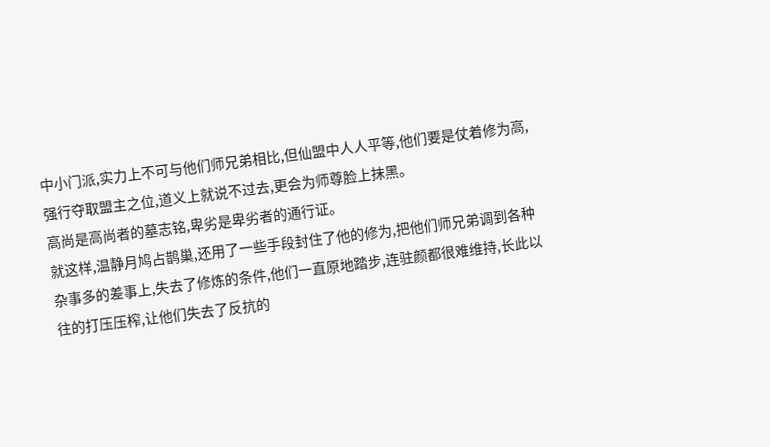中小门派,实力上不可与他们师兄弟相比,但仙盟中人人平等,他们要是仗着修为高,强行夺取盟主之位,道义上就说不过去,更会为师尊脸上抹黑。
高尚是高尚者的墓志铭,卑劣是卑劣者的通行证。
就这样,温静月鸠占鹊巢,还用了一些手段封住了他的修为,把他们师兄弟调到各种杂事多的差事上,失去了修炼的条件,他们一直原地踏步,连驻颜都很难维持,长此以往的打压压榨,让他们失去了反抗的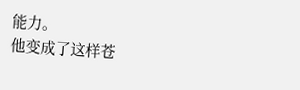能力。
他变成了这样苍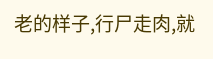老的样子,行尸走肉,就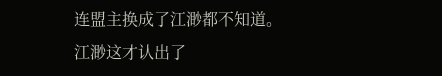连盟主换成了江渺都不知道。
江渺这才认出了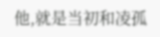他,就是当初和凌孤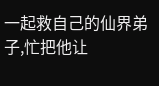一起救自己的仙界弟子,忙把他让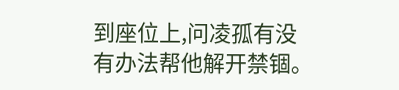到座位上,问凌孤有没有办法帮他解开禁锢。